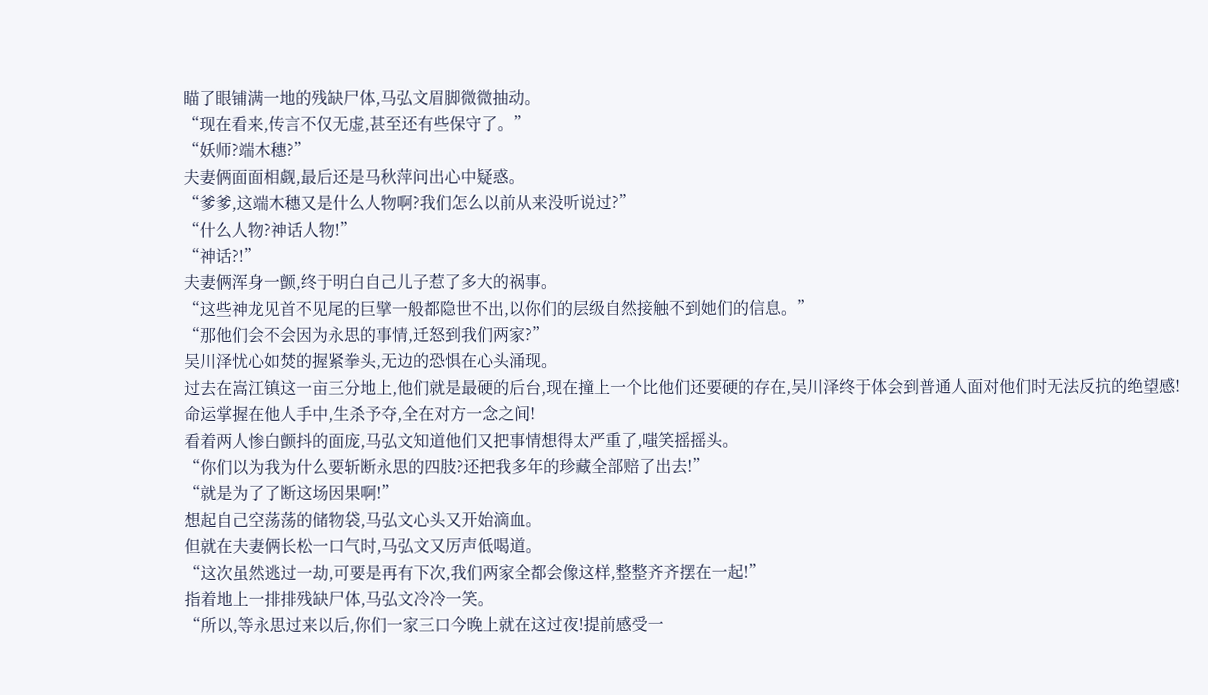瞄了眼铺满一地的残缺尸体,马弘文眉脚微微抽动。
“现在看来,传言不仅无虚,甚至还有些保守了。”
“妖师?端木穗?”
夫妻俩面面相觑,最后还是马秋萍问出心中疑惑。
“爹爹,这端木穗又是什么人物啊?我们怎么以前从来没听说过?”
“什么人物?神话人物!”
“神话?!”
夫妻俩浑身一颤,终于明白自己儿子惹了多大的祸事。
“这些神龙见首不见尾的巨擘一般都隐世不出,以你们的层级自然接触不到她们的信息。”
“那他们会不会因为永思的事情,迁怒到我们两家?”
吴川泽忧心如焚的握紧拳头,无边的恐惧在心头涌现。
过去在嵩江镇这一亩三分地上,他们就是最硬的后台,现在撞上一个比他们还要硬的存在,吴川泽终于体会到普通人面对他们时无法反抗的绝望感!
命运掌握在他人手中,生杀予夺,全在对方一念之间!
看着两人惨白颤抖的面庞,马弘文知道他们又把事情想得太严重了,嗤笑摇摇头。
“你们以为我为什么要斩断永思的四肢?还把我多年的珍藏全部赔了出去!”
“就是为了了断这场因果啊!”
想起自己空荡荡的储物袋,马弘文心头又开始滴血。
但就在夫妻俩长松一口气时,马弘文又厉声低喝道。
“这次虽然逃过一劫,可要是再有下次,我们两家全都会像这样,整整齐齐摆在一起!”
指着地上一排排残缺尸体,马弘文冷冷一笑。
“所以,等永思过来以后,你们一家三口今晚上就在这过夜!提前感受一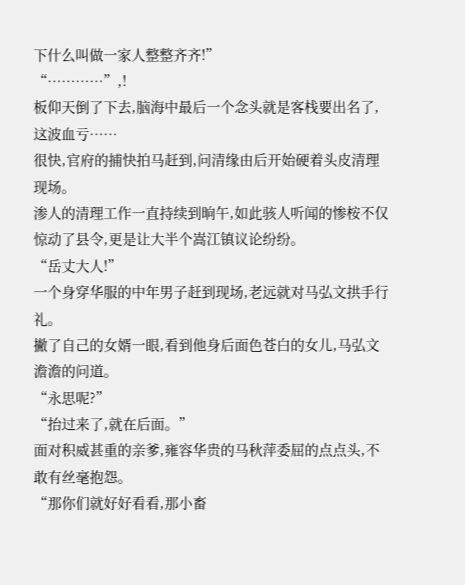下什么叫做一家人整整齐齐!”
“…………”,!
板仰天倒了下去,脑海中最后一个念头就是客栈要出名了,这波血亏……
很快,官府的捕快拍马赶到,问清缘由后开始硬着头皮清理现场。
渗人的清理工作一直持续到晌午,如此骇人听闻的惨桉不仅惊动了县令,更是让大半个嵩江镇议论纷纷。
“岳丈大人!”
一个身穿华服的中年男子赶到现场,老远就对马弘文拱手行礼。
撇了自己的女婿一眼,看到他身后面色苍白的女儿,马弘文澹澹的问道。
“永思呢?”
“抬过来了,就在后面。”
面对积威甚重的亲爹,雍容华贵的马秋萍委屈的点点头,不敢有丝毫抱怨。
“那你们就好好看看,那小畜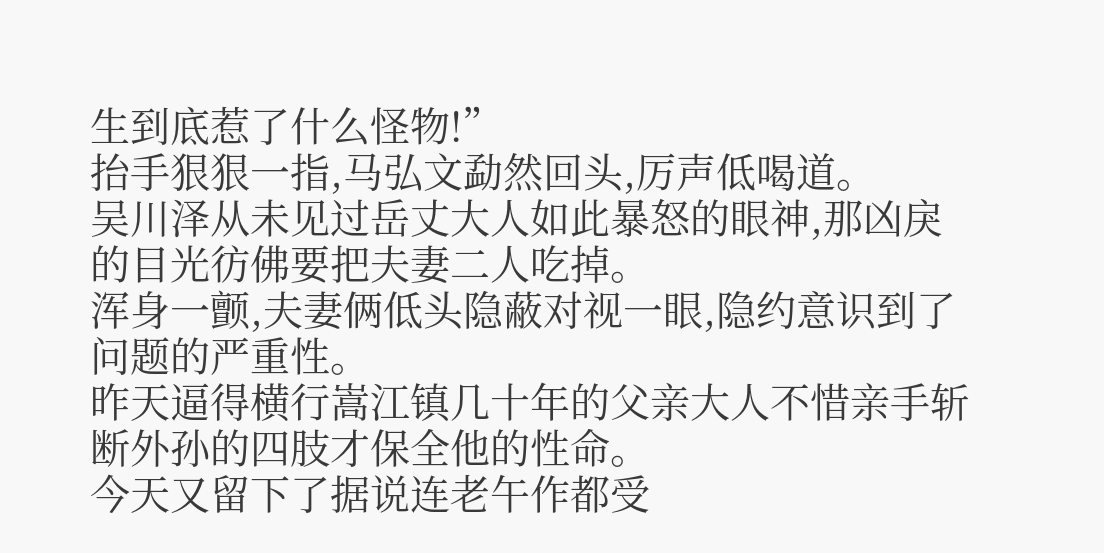生到底惹了什么怪物!”
抬手狠狠一指,马弘文勐然回头,厉声低喝道。
吴川泽从未见过岳丈大人如此暴怒的眼神,那凶戾的目光彷佛要把夫妻二人吃掉。
浑身一颤,夫妻俩低头隐蔽对视一眼,隐约意识到了问题的严重性。
昨天逼得横行嵩江镇几十年的父亲大人不惜亲手斩断外孙的四肢才保全他的性命。
今天又留下了据说连老午作都受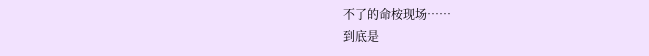不了的命桉现场……
到底是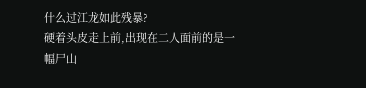什么过江龙如此残暴?
硬着头皮走上前,出现在二人面前的是一幅尸山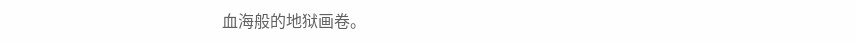血海般的地狱画卷。